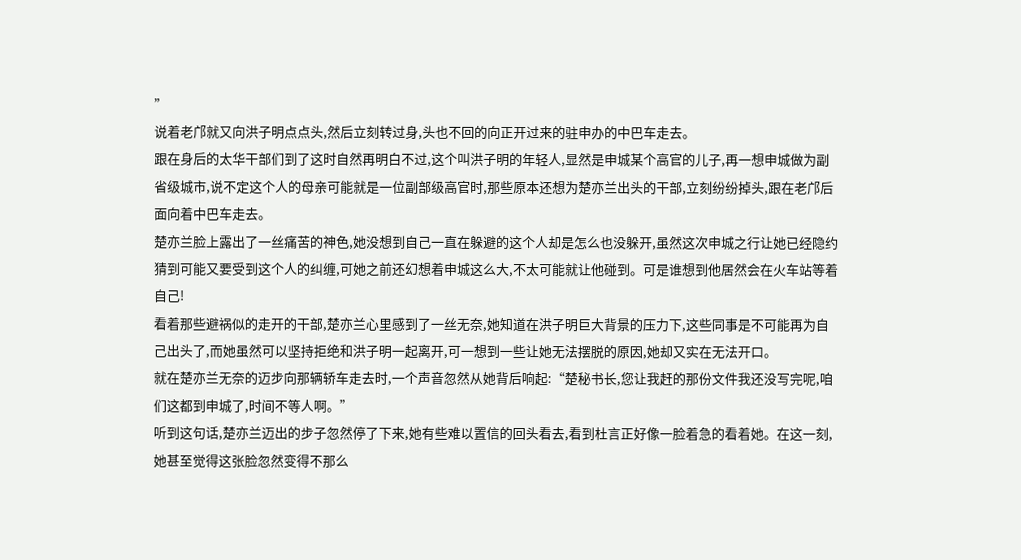”
说着老邝就又向洪子明点点头,然后立刻转过身,头也不回的向正开过来的驻申办的中巴车走去。
跟在身后的太华干部们到了这时自然再明白不过,这个叫洪子明的年轻人,显然是申城某个高官的儿子,再一想申城做为副省级城市,说不定这个人的母亲可能就是一位副部级高官时,那些原本还想为楚亦兰出头的干部,立刻纷纷掉头,跟在老邝后面向着中巴车走去。
楚亦兰脸上露出了一丝痛苦的神色,她没想到自己一直在躲避的这个人却是怎么也没躲开,虽然这次申城之行让她已经隐约猜到可能又要受到这个人的纠缠,可她之前还幻想着申城这么大,不太可能就让他碰到。可是谁想到他居然会在火车站等着自己!
看着那些避祸似的走开的干部,楚亦兰心里感到了一丝无奈,她知道在洪子明巨大背景的压力下,这些同事是不可能再为自己出头了,而她虽然可以坚持拒绝和洪子明一起离开,可一想到一些让她无法摆脱的原因,她却又实在无法开口。
就在楚亦兰无奈的迈步向那辆轿车走去时,一个声音忽然从她背后响起:“楚秘书长,您让我赶的那份文件我还没写完呢,咱们这都到申城了,时间不等人啊。”
听到这句话,楚亦兰迈出的步子忽然停了下来,她有些难以置信的回头看去,看到杜言正好像一脸着急的看着她。在这一刻,她甚至觉得这张脸忽然变得不那么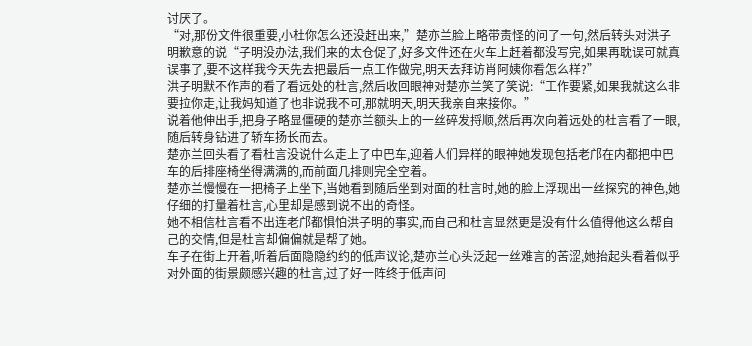讨厌了。
“对,那份文件很重要,小杜你怎么还没赶出来,”楚亦兰脸上略带责怪的问了一句,然后转头对洪子明歉意的说“子明没办法,我们来的太仓促了,好多文件还在火车上赶着都没写完,如果再耽误可就真误事了,要不这样我今天先去把最后一点工作做完,明天去拜访肖阿姨你看怎么样?”
洪子明默不作声的看了看远处的杜言,然后收回眼神对楚亦兰笑了笑说:“工作要紧,如果我就这么非要拉你走,让我妈知道了也非说我不可,那就明天,明天我亲自来接你。”
说着他伸出手,把身子略显僵硬的楚亦兰额头上的一丝碎发捋顺,然后再次向着远处的杜言看了一眼,随后转身钻进了轿车扬长而去。
楚亦兰回头看了看杜言没说什么走上了中巴车,迎着人们异样的眼神她发现包括老邝在内都把中巴车的后排座椅坐得满满的,而前面几排则完全空着。
楚亦兰慢慢在一把椅子上坐下,当她看到随后坐到对面的杜言时,她的脸上浮现出一丝探究的神色,她仔细的打量着杜言,心里却是感到说不出的奇怪。
她不相信杜言看不出连老邝都惧怕洪子明的事实,而自己和杜言显然更是没有什么值得他这么帮自己的交情,但是杜言却偏偏就是帮了她。
车子在街上开着,听着后面隐隐约约的低声议论,楚亦兰心头泛起一丝难言的苦涩,她抬起头看着似乎对外面的街景颇感兴趣的杜言,过了好一阵终于低声问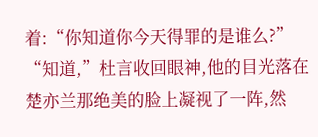着:“你知道你今天得罪的是谁么?”
“知道,”杜言收回眼神,他的目光落在楚亦兰那绝美的脸上凝视了一阵,然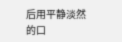后用平静淡然的口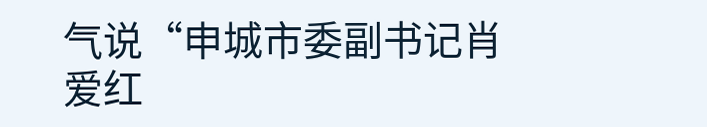气说“申城市委副书记肖爱红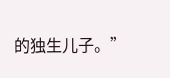的独生儿子。”